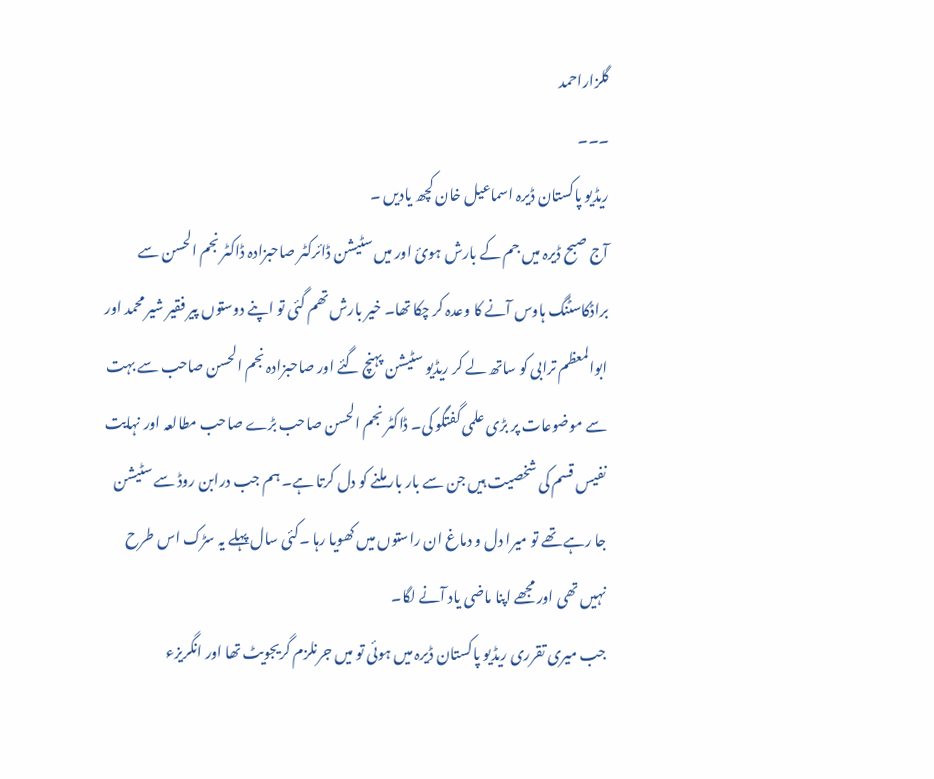گلزاراحمد
۔۔۔
ریڈیو پاکستان ڈیرہ اسماعیل خان کچھ یادیں ۔
آج صبح ڈیرہ میں جم کے بارش ہوئ اور میں سٹیشن ڈائرکٹر صاحبزادہ ڈاکٹر نجم الحسن سے براڈکاسٹنگ ہاوس آنے کا وعدہ کر چکا تھا۔ خیر بارش تھم گئی تو اپنے دوستوں پیر فقیر شیر محمد اور ابوالمعظم ترابی کو ساتھ لے کر ریڈیو سٹیشن پہنچ گئے اور صاحبزادہ نجم الحسن صاحب سے بہت سے موضوعات پر بڑی علمی گفتگو کی۔ ڈاکٹر نجم الحسن صاحب بڑے صاحب مطالعہ اور نہایت نفیس قسم کی شخصیت ہیں جن سے بار بار ملنے کو دل کرتا ہے۔ ہم جب درابن روڈ سے سٹیشن جا رہے تھے تو میرا دل و دماغ ان راستوں میں کھویا رہا ۔کئی سال پہلے یہ سڑک اس طرح نہیں تھی اور مجھے اپنا ماضی یاد آنے لگا۔
جب میری تقرری ریڈیو پاکستان ڈیرہ میں ہوئی تو میں جرنلزم گریجویٹ تھا اور انگریزء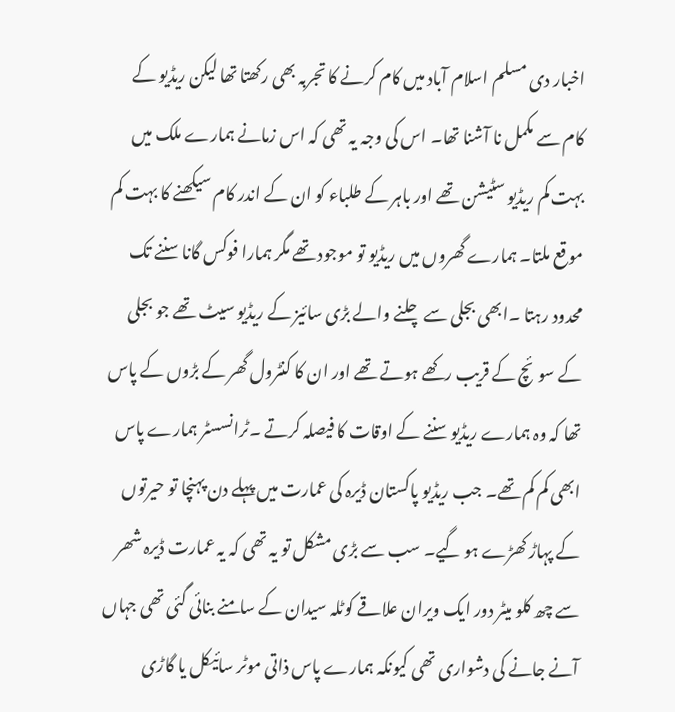اخبار دی مسلم اسلام آباد میں کام کرنے کا تجربہ بھی رکھتا تھا لیکن ریڈیو کے کام سے مکمل نا آشنا تھا۔ اس کی وجہ یہ تھی کہ اس زمانے ہمارے ملک میں بہت کم ریڈیو سٹیشن تھے اور باہر کے طلباء کو ان کے اندر کام سیکھنے کا بہت کم موقع ملتا۔ ہمارے گھروں میں ریڈیو تو موجود تھے مگر ہمارا فوکس گانا سننے تک محدود رہتا ۔ابھی بجلی سے چلنے والے بڑی سائیز کے ریڈیو سیٹ تھے جو بجلی کے سوئچ کے قریب رکھے ہوتے تھے اور ان کا کنٹرول گھر کے بڑوں کے پاس تھا کہ وہ ہمارے ریڈیو سننے کے اوقات کا فیصلہ کرتے ۔ٹرانسسٹر ہمارے پاس ابھی کم کم تھے۔ جب ریڈیو پاکستان ڈیرہ کی عمارت میں پہلے دن پہنچا تو حیرتوں کے پہاڑ کھڑے ہو گیے۔ سب سے بڑی مشکل تو یہ تھی کہ یہ عمارت ڈیرہ شھر سے چھ کلو میٹر دور ایک ویران علاقے کوٹلہ سیدان کے سامنے بنائی گئی تھی جہاں آنے جانے کی دشواری تھی کیونکہ ہمارے پاس ذاتی موٹر سائیکل یا گاڑی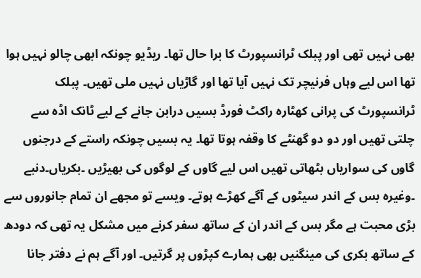بھی نہیں تھی اور پبلک ٹرانسپورٹ کا برا حال تھا۔ ریڈیو چونکہ ابھی چالو نہیں ہوا تھا اس لیے وہاں فرنیچر تک نہیں آیا تھا اور گاڑیاں نہیں ملی تھیں۔ پبلک ٹرانسپورٹ کی پرانی کھٹارہ راکٹ فورڈ بسیں درابن جانے کے لیے ٹانک اڈہ سے چلتی تھیں اور دو دو گھنٹے کا وقفہ ہوتا تھا۔ یہ بسیں چونکہ راستے کے درجنوں گاوں کی سواریاں بٹھاتی تھیں اس لیے گاوں کے لوگوں کی بھیڑیں ۔بکریاں۔دنبے ۔وغیرہ بس کے اندر سیٹوں کے آگے کھڑے ہوتے۔ ویسے تو مجھے ان تمام جانوروں سے بڑی محبت ہے مگر بس کے اندر ان کے ساتھ سفر کرنے میں مشکل یہ تھی کہ دودھ کے ساتھ بکری کی مینگنیں بھی ہمارے کپڑوں پر گرتیں۔ اور آگے ہم نے دفتر جانا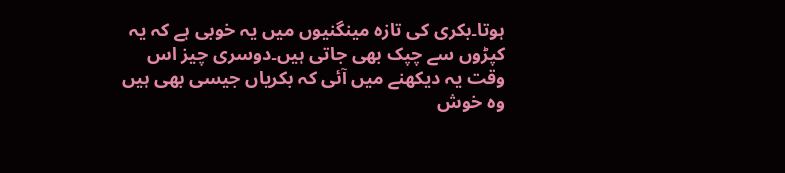ہوتا۔بکری کی تازہ مینگنیوں میں یہ خوبی ہے کہ یہ کپڑوں سے چپک بھی جاتی ہیں۔دوسری چیز اس وقت یہ دیکھنے میں آئی کہ بکریاں جیسی بھی ہیں وہ خوش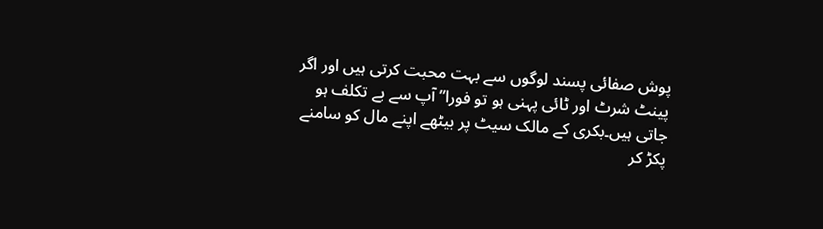پوش صفائی پسند لوگوں سے بہت محبت کرتی ہیں اور اگر پینٹ شرٹ اور ٹائی پہنی ہو تو فورا” آپ سے بے تکلف ہو جاتی ہیں۔بکری کے مالک سیٹ پر بیٹھے اپنے مال کو سامنے پکڑ کر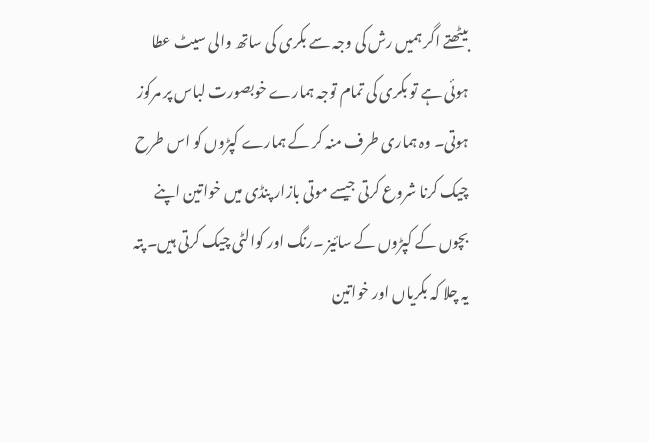بیٹھتے اگر ہمیں رش کی وجہ سے بکری کی ساتھ والی سیٹ عطا ہوئی ہے تو بکری کی تمام توجہ ہمارے خوبصورت لباس پر مرکوز ہوتی۔ وہ ہماری طرف منہ کر کے ہمارے کپڑوں کو اس طرح چیک کرنا شروع کرتی جیسے موتی بازار پنڈی میں خواتین اپنے بچوں کے کپڑوں کے سائیز ۔رنگ اور کوالٹی چیک کرتی ہیں۔ پتہ یہ چلا کہ بکریاں اور خواتین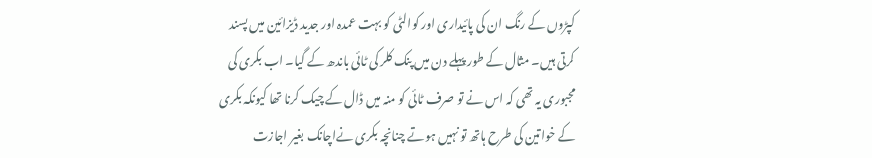کپڑوں کے رنگ ان کی پائیداری اور کوالٹی کو بہت عمدہ اور جدید ڈیزائین میں پسند کرتی ہیں۔ مثال کے طور پہلے دن میں پنک کلر کی ٹائی باندھ کے گیا۔ اب بکری کی مجبوری یہ تھی کہ اس نے تو صرف ٹائی کو منہ میں ڈال کے چیک کرنا تھا کیونکہ بکری کے خواتین کی طرح ہاتھ تو نہیں ہوتے چنانچہ بکری نےاچانک بغیر اجازت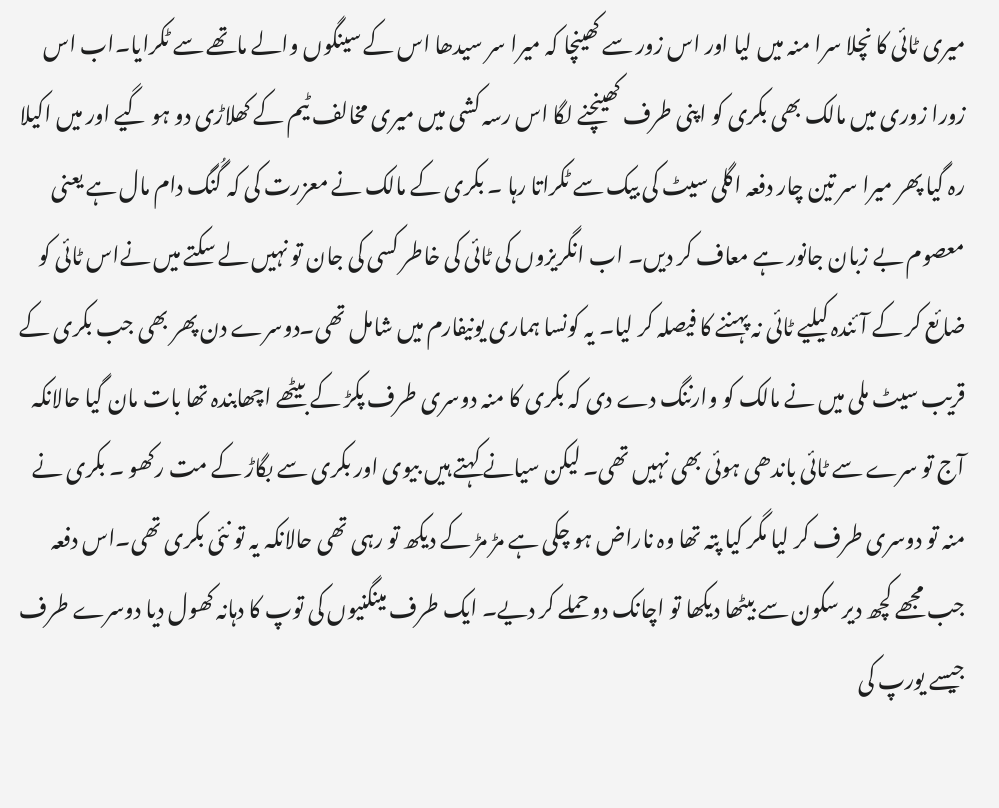میری ٹائی کا نچلا سرا منہ میں لیا اور اس زور سے کھینچا کہ میرا سر سیدھا اس کے سینگوں والے ماتھے سے ٹکرایا۔اب اس زورا زوری میں مالک بھی بکری کو اپنی طرف کھینچنے لگا اس رسہ کشی میں میری مخالف ٹیم کے کھلاڑی دو ہو گیے اور میں اکیلا رہ گیا پھر میرا سر تین چار دفعہ اگلی سیٹ کی بیک سے ٹکراتا رہا ۔ بکری کے مالک نے معزرت کی کہ گُنگ دام مال ہے یعنی معصوم بے زبان جانور ہے معاف کر دیں۔ اب انگریزوں کی ٹائی کی خاطر کسی کی جان تو نہیں لے سکتے میں نےاس ٹائی کو ضائع کر کے آئندہ کیلیے ٹائی نہ پہننے کا فیصلہ کر لیا۔ یہ کونسا ہماری یونیفارم میں شامل تھی۔دوسرے دن پھر بھی جب بکری کے قریب سیٹ ملی میں نے مالک کو وارننگ دے دی کہ بکری کا منہ دوسری طرف پکڑ کے بیٹھے اچھابندہ تھا بات مان گیا حالانکہ آج تو سرے سے ٹائی باندھی ہوئی بھی نہیں تھی۔ لیکن سیانے کہتے ہیں بیوی اور بکری سے بگاڑ کے مت رکھو ۔ بکری نے منہ تو دوسری طرف کر لیا مگر کیا پتہ تھا وہ ناراض ہو چکی ہے مڑ مڑ کے دیکھ تو رہی تھی حالانکہ یہ تو نئی بکری تھی۔اس دفعہ جب مجھے کچھ دیر سکون سے بیٹھا دیکھا تو اچانک دو حملے کر دیے۔ ایک طرف مینگنیوں کی توپ کا دہانہ کھول دیا دوسرے طرف جیسے یورپ کی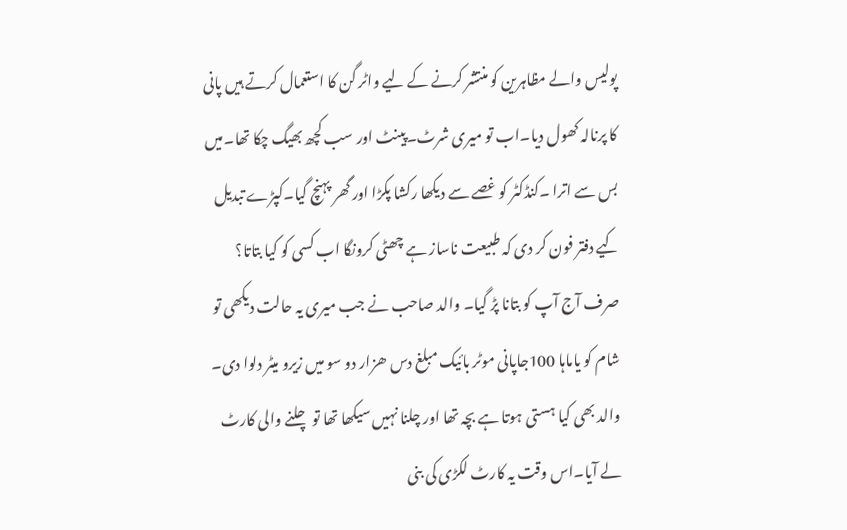پولیس والے مظاہرین کو منتشر کرنے کے لیے واٹر گن کا استعمال کرتے ہیں پانی کا پرنالہ کھول دیا۔اب تو میری شرٹ۔پینٹ اور سب کچھ بھیگ چکا تھا۔میں بس سے اترا ۔کنڈکٹر کو غصے سے دیکھا رکشا پکڑا اور گھر پہنچ گیا۔کپڑے تبدیل کیے دفتر فون کر دی کہ طبیعت ناساز ہے چھٹی کرونگا اب کسی کو کیا بتاتا؟ صرف آج آپ کو بتانا پڑ گیا۔ والد صاحب نے جب میری یہ حالت دیکھی تو شام کو یاماہا 100جاپانی موٹر بائیک مبلغ دس ھزار دو سو میں زیرو میٹر دلوا دی۔ والد بھی کیا ہستی ہوتا ہے بچہ تھا اور چلنا نہیں سیکھا تھا تو چلنے والی کارٹ لے آیا۔اس وقت یہ کارٹ لکڑی کی بنی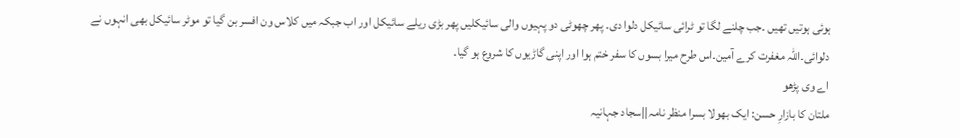ہوئی ہوتیں تھیں ۔جب چلنے لگا تو ٹرائی سائیکل دلوا دی۔ پھر چھوٹی دو پہیوں والی سائیکلیں پھر بڑی ریلے سائیکل اور اب جبکہ میں کلاس ون افسر بن گیا تو موٹر سائیکل بھی انہوں نے دلوائی۔اللہ مغفرت کرے آمین۔اس طرح میرا بسوں کا سفر ختم ہوا اور اپنی گاڑیوں کا شروع ہو گیا۔
اے وی پڑھو
ملتان کا بازارِ حسن: ایک بھولا بسرا منظر نامہ||سجاد جہانیہ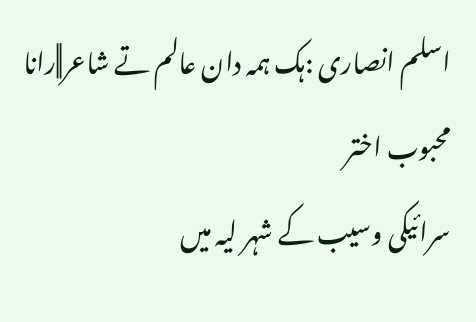اسلم انصاری :ہک ہمہ دان عالم تے شاعر||رانا محبوب اختر
سرائیکی وسیب کے شہر لیہ میں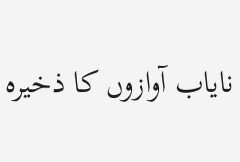نایاب آوازوں کا ذخیرہ